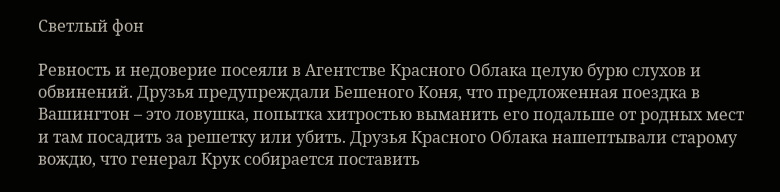Светлый фон

Ревность и недоверие посеяли в Агентстве Красного Облака целую бурю слухов и обвинений. Друзья предупреждали Бешеного Коня, что предложенная поездка в Вашингтон – это ловушка, попытка хитростью выманить его подальше от родных мест и там посадить за решетку или убить. Друзья Красного Облака нашептывали старому вождю, что генерал Крук собирается поставить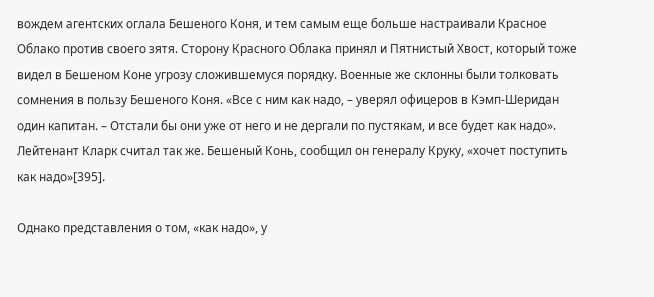вождем агентских оглала Бешеного Коня, и тем самым еще больше настраивали Красное Облако против своего зятя. Сторону Красного Облака принял и Пятнистый Хвост, который тоже видел в Бешеном Коне угрозу сложившемуся порядку. Военные же склонны были толковать сомнения в пользу Бешеного Коня. «Все с ним как надо, – уверял офицеров в Кэмп-Шеридан один капитан. – Отстали бы они уже от него и не дергали по пустякам, и все будет как надо». Лейтенант Кларк считал так же. Бешеный Конь, сообщил он генералу Круку, «хочет поступить как надо»[395].

Однако представления о том, «как надо», у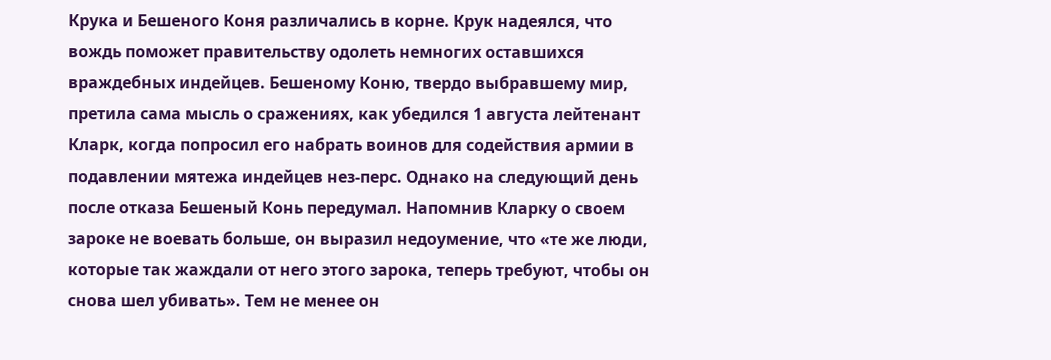Крука и Бешеного Коня различались в корне. Крук надеялся, что вождь поможет правительству одолеть немногих оставшихся враждебных индейцев. Бешеному Коню, твердо выбравшему мир, претила сама мысль о сражениях, как убедился 1 августа лейтенант Кларк, когда попросил его набрать воинов для содействия армии в подавлении мятежа индейцев нез-перс. Однако на следующий день после отказа Бешеный Конь передумал. Напомнив Кларку о своем зароке не воевать больше, он выразил недоумение, что «те же люди, которые так жаждали от него этого зарока, теперь требуют, чтобы он снова шел убивать». Тем не менее он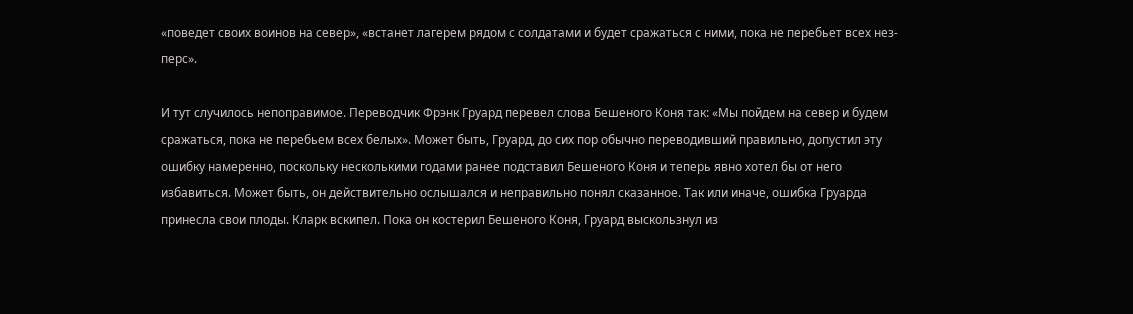«поведет своих воинов на север», «встанет лагерем рядом с солдатами и будет сражаться с ними, пока не перебьет всех нез-перс».

И тут случилось непоправимое. Переводчик Фрэнк Груард перевел слова Бешеного Коня так: «Мы пойдем на север и будем сражаться, пока не перебьем всех белых». Может быть, Груард, до сих пор обычно переводивший правильно, допустил эту ошибку намеренно, поскольку несколькими годами ранее подставил Бешеного Коня и теперь явно хотел бы от него избавиться. Может быть, он действительно ослышался и неправильно понял сказанное. Так или иначе, ошибка Груарда принесла свои плоды. Кларк вскипел. Пока он костерил Бешеного Коня, Груард выскользнул из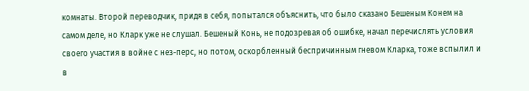комнаты. Второй переводчик, придя в себя, попытался объяснить, что было сказано Бешеным Конем на самом деле, но Кларк уже не слушал. Бешеный Конь, не подозревая об ошибке, начал перечислять условия своего участия в войне с нез-перс, но потом, оскорбленный беспричинным гневом Кларка, тоже вспылил и в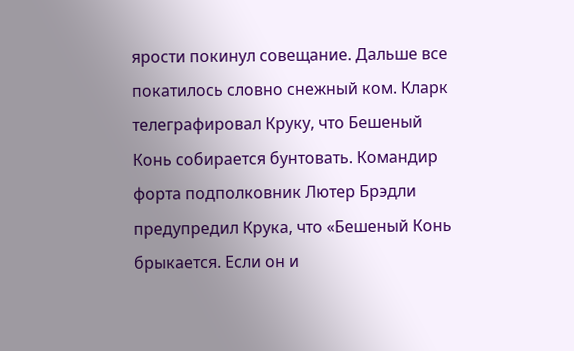ярости покинул совещание. Дальше все покатилось словно снежный ком. Кларк телеграфировал Круку, что Бешеный Конь собирается бунтовать. Командир форта подполковник Лютер Брэдли предупредил Крука, что «Бешеный Конь брыкается. Если он и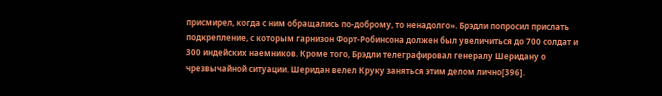присмирел, когда с ним обращались по-доброму, то ненадолго». Брэдли попросил прислать подкрепление, с которым гарнизон Форт-Робинсона должен был увеличиться до 700 солдат и 300 индейских наемников. Кроме того, Брэдли телеграфировал генералу Шеридану о чрезвычайной ситуации. Шеридан велел Круку заняться этим делом лично[396].